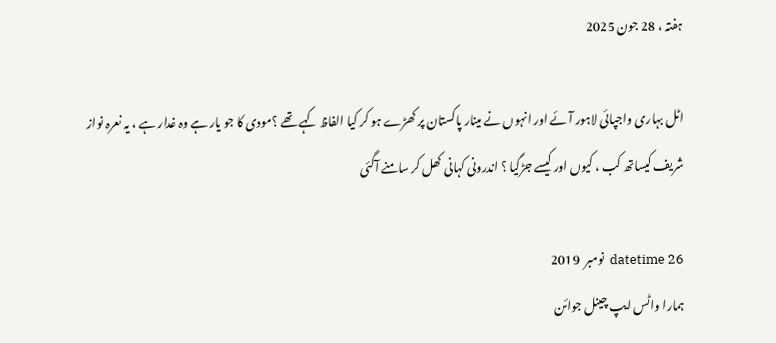ہفتہ ، 28 جون 2025

اٹل بہاری واجپائی لاہور آئے اور انہوں نے مینار پاکستان پر کھڑے ہو کر کیا الفاظ کہے تھے ؟مودی کا جو یار ہے وہ غدار ہے ، یہ نعرہ نواز شریف کیساتھ کب ، کیوں اور کیسے جڑگیا ؟ اندرونی کہانی کھل کر سامنے آگئی

datetime 26  نومبر  2019
ہمارا واٹس ایپ چینل جوائن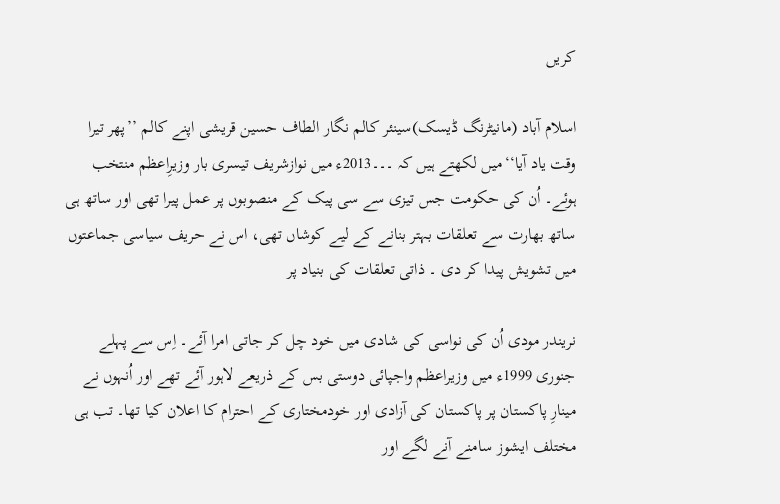کریں

اسلام آباد (مانیٹرنگ ڈیسک)سینئر کالم نگار الطاف حسین قریشی اپنے کالم ’’پھر تیرا وقت یاد آیا‘‘میں لکھتے ہیں کہ ۔۔۔2013ء میں نوازشریف تیسری بار وزیرِاعظم منتخب ہوئے۔ اُن کی حکومت جس تیزی سے سی پیک کے منصوبوں پر عمل پیرا تھی اور ساتھ ہی ساتھ بھارت سے تعلقات بہتر بنانے کے لیے کوشاں تھی، اس نے حریف سیاسی جماعتوں میں تشویش پیدا کر دی ۔ ذاتی تعلقات کی بنیاد پر

نریندر مودی اُن کی نواسی کی شادی میں خود چل کر جاتی امرا آئے۔ اِس سے پہلے جنوری 1999ء میں وزیراعظم واجپائی دوستی بس کے ذریعے لاہور آئے تھے اور اُنہوں نے مینارِ پاکستان پر پاکستان کی آزادی اور خودمختاری کے احترام کا اعلان کیا تھا۔ تب ہی مختلف ایشوز سامنے آنے لگے اور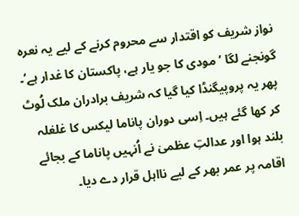نواز شریف کو اقتدار سے محروم کرنے کے لیے یہ نعرہ گونجنے لگا ’مودی کا جو یار ہے، پاکستان کا غدار ہے‘۔ پھر یہ پروپیگنڈا کیا گیا کہ شریف برادران ملک لُوٹ کر کھا گئے ہیں۔ اِسی دوران پاناما لیکس کا غلغلہ بلند ہوا اور عدالتِ عظمیٰ نے اُنہیں پاناما کے بجائے اقامہ پر عمر بھر کے لیے نااہل قرار دے دیا۔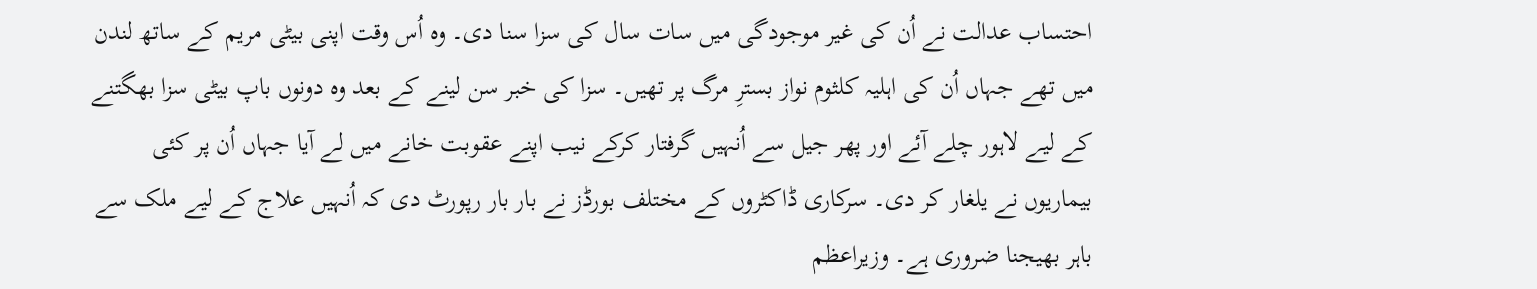احتساب عدالت نے اُن کی غیر موجودگی میں سات سال کی سزا سنا دی۔ وہ اُس وقت اپنی بیٹی مریم کے ساتھ لندن میں تھے جہاں اُن کی اہلیہ کلثوم نواز بسترِ مرگ پر تھیں۔ سزا کی خبر سن لینے کے بعد وہ دونوں باپ بیٹی سزا بھگتنے کے لیے لاہور چلے آئے اور پھر جیل سے اُنہیں گرفتار کرکے نیب اپنے عقوبت خانے میں لے آیا جہاں اُن پر کئی بیماریوں نے یلغار کر دی۔ سرکاری ڈاکٹروں کے مختلف بورڈز نے بار بار رپورٹ دی کہ اُنہیں علاج کے لیے ملک سے باہر بھیجنا ضروری ہے۔ وزیراعظم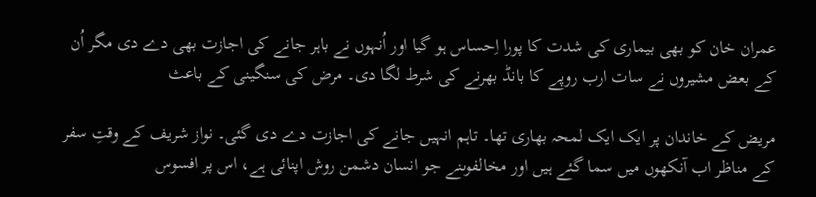عمران خان کو بھی بیماری کی شدت کا پورا اِحساس ہو گیا اور اُنہوں نے باہر جانے کی اجازت بھی دے دی مگر اُن کے بعض مشیروں نے سات ارب روپے کا بانڈ بھرنے کی شرط لگا دی۔ مرض کی سنگینی کے باعث

مریض کے خاندان پر ایک ایک لمحہ بھاری تھا۔ تاہم انہیں جانے کی اجازت دے دی گئی۔ نواز شریف کے وقتِ سفر کے مناظر اب آنکھوں میں سما گئے ہیں اور مخالفوںنے جو انسان دشمن روش اپنائی ہے، اس پر افسوس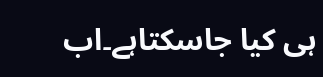ہی کیا جاسکتاہے۔اب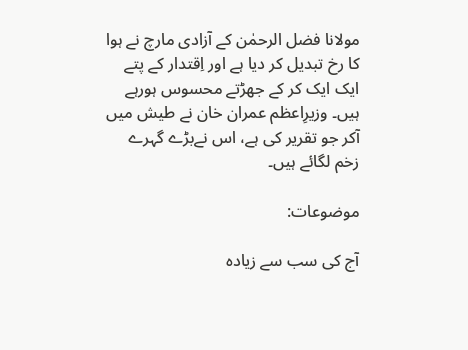مولانا فضل الرحمٰن کے آزادی مارچ نے ہوا کا رخ تبدیل کر دیا ہے اور اِقتدار کے پتے ایک ایک کر کے جھڑتے محسوس ہورہے ہیں۔ وزیرِاعظم عمران خان نے طیش میں آکر جو تقریر کی ہے، اس نےبڑے گہرے زخم لگائے ہیں۔

موضوعات:

آج کی سب سے زیادہ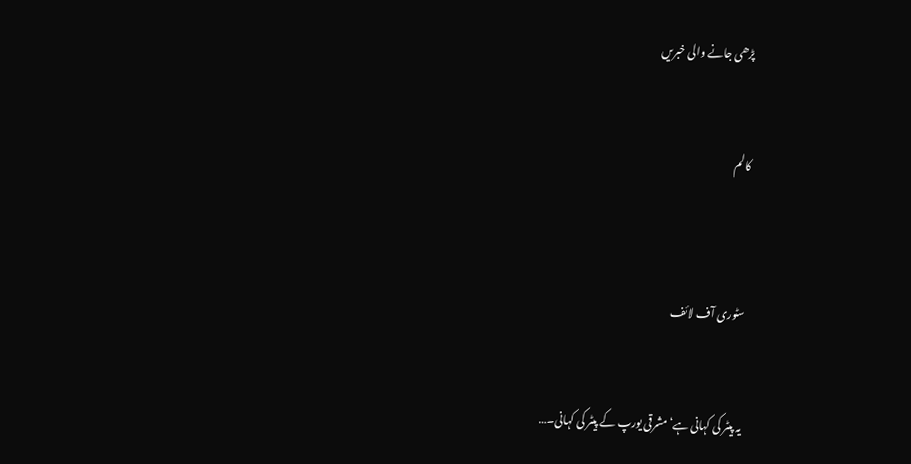پڑھی جانے والی خبریں


کالم



سٹوری آف لائف


یہ پیٹر کی کہانی ہے‘ مشرقی یورپ کے پیٹر کی کہانی۔…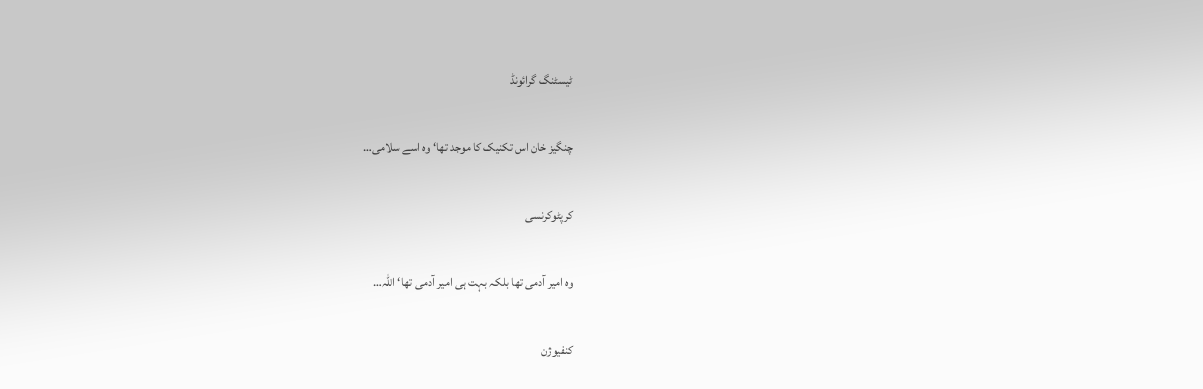ٹیسٹنگ گرائونڈ

چنگیز خان اس تکنیک کا موجد تھا‘ وہ اسے سلامی…

کرپٹوکرنسی

وہ امیر آدمی تھا بلکہ بہت ہی امیر آدمی تھا‘ اللہ…

کنفیوژن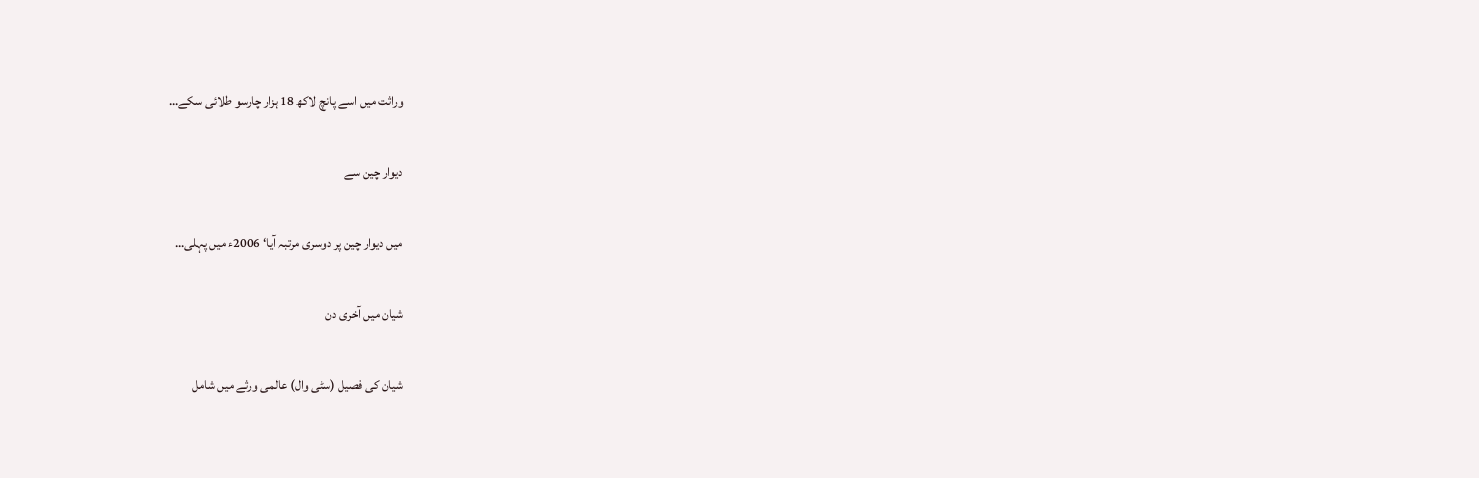وراثت میں اسے پانچ لاکھ 18 ہزار چارسو طلائی سکے…

دیوار چین سے

میں دیوار چین پر دوسری مرتبہ آیا‘ 2006ء میں پہلی…

شیان میں آخری دن

شیان کی فصیل (سٹی وال) عالمی ورثے میں شامل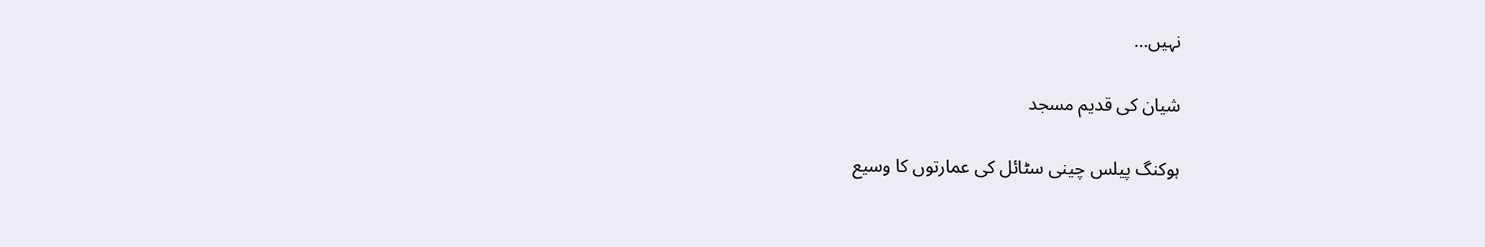نہیں…

شیان کی قدیم مسجد

ہوکنگ پیلس چینی سٹائل کی عمارتوں کا وسیع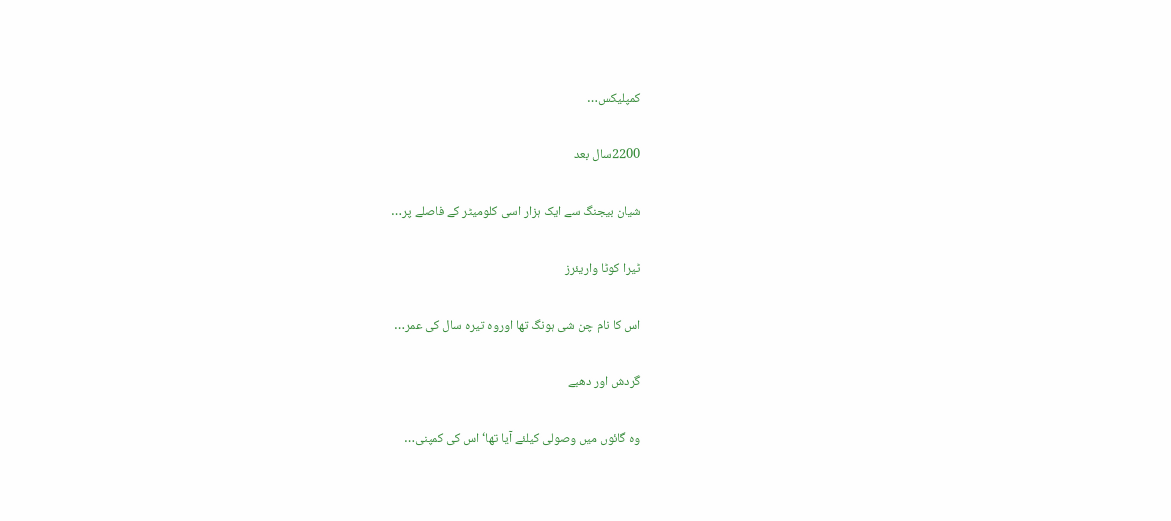کمپلیکس…

2200سال بعد

شیان بیجنگ سے ایک ہزار اسی کلومیٹر کے فاصلے پر…

ٹیرا کوٹا واریئرز

اس کا نام چن شی ہونگ تھا اوروہ تیرہ سال کی عمر…

گردش اور دھبے

وہ گائوں میں وصولی کیلئے آیا تھا‘ اس کی کمپنی…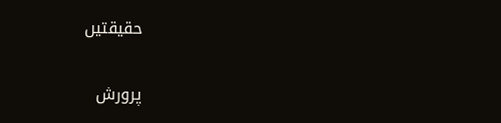حقیقتیں

پرورش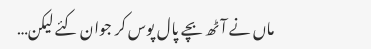ماں نے آٹھ بچے پال پوس کر جوان کئے لیکن…